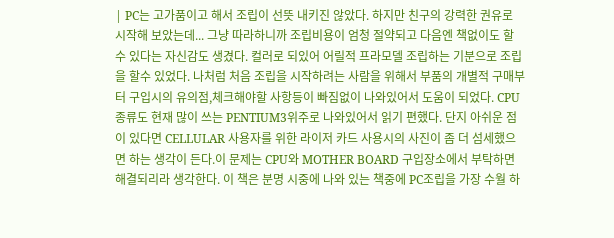| PC는 고가품이고 해서 조립이 선뜻 내키진 않았다. 하지만 친구의 강력한 권유로 시작해 보았는데... 그냥 따라하니까 조립비용이 엄청 절약되고 다음엔 책없이도 할 수 있다는 자신감도 생겼다. 컬러로 되있어 어릴적 프라모델 조립하는 기분으로 조립을 할수 있었다. 나처럼 처음 조립을 시작하려는 사람을 위해서 부품의 개별적 구매부터 구입시의 유의점,체크해야할 사항등이 빠짐없이 나와있어서 도움이 되었다. CPU종류도 현재 많이 쓰는 PENTIUM3위주로 나와있어서 읽기 편했다. 단지 아쉬운 점이 있다면 CELLULAR 사용자를 위한 라이저 카드 사용시의 사진이 좀 더 섬세했으면 하는 생각이 든다.이 문제는 CPU와 MOTHER BOARD 구입장소에서 부탁하면 해결되리라 생각한다. 이 책은 분명 시중에 나와 있는 책중에 PC조립을 가장 수월 하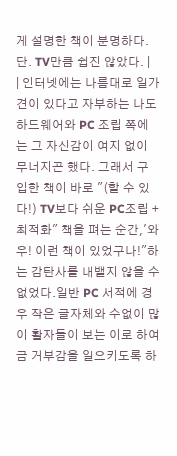게 설명한 책이 분명하다. 단. TV만큼 쉽진 않았다. |
| 인터넷에는 나름대로 일가견이 있다고 자부하는 나도 하드웨어와 PC 조립 쪽에는 그 자신감이 여지 없이 무너지곤 했다. 그래서 구입한 책이 바로 "(할 수 있다!) TV보다 쉬운 PC조립 + 최적화" 책을 펴는 순간,'와우! 이런 책이 있었구나!"하는 감탄사를 내뱉지 않을 수 없었다.일반 PC 서적에 경우 작은 글자체와 수없이 많이 활자들이 보는 이로 하여금 거부감을 일으키도록 하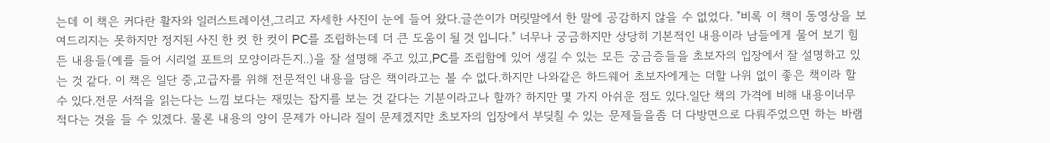는데 이 책은 커다란 활자와 일러스트레이션,그리고 자세한 사진이 눈에 들어 왔다.글쓴이가 머릿말에서 한 말에 공감하지 않을 수 없었다. "비록 이 책이 동영상을 보여드리지는 못하지만 정지된 사진 한 컷 한 컷이 PC를 조립하는데 더 큰 도움이 될 것 입니다." 너무나 궁금하지만 상당히 기본적인 내용이라 남들에게 물어 보기 힘든 내용들(예를 들어 시리얼 포트의 모양이라든지..)을 잘 설명해 주고 있고,PC를 조립함에 있어 생길 수 있는 모든 궁금증들을 초보자의 입장에서 잘 설명하고 있는 것 같다. 이 책은 일단 중,고급자를 위해 전문적인 내용을 담은 책이라고는 볼 수 없다.하지만 나와같은 하드웨어 초보자에게는 더할 나위 없이 좋은 책이라 할 수 있다.전문 서적을 읽는다는 느낌 보다는 재밌는 잡지를 보는 것 같다는 기분이라고나 할까? 하지만 몇 가지 아쉬운 점도 있다.일단 책의 가격에 비해 내용이너무 적다는 것을 들 수 있겠다. 물론 내용의 양이 문제가 아니라 질이 문제겠지만 초보자의 입장에서 부딪칠 수 있는 문제들을좀 더 다방면으로 다뤄주었으면 하는 바램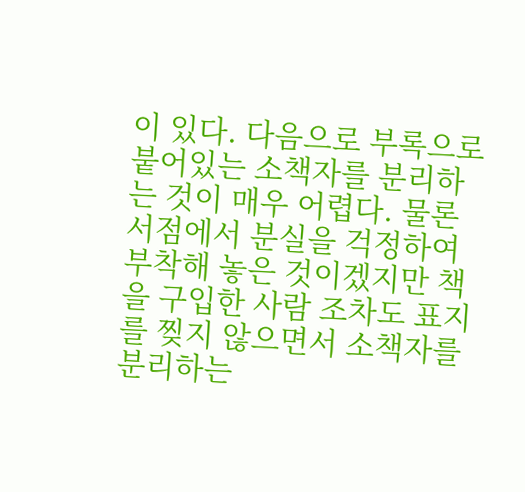이 있다. 다음으로 부록으로 붙어있는 소책자를 분리하는 것이 매우 어렵다. 물론 서점에서 분실을 걱정하여 부착해 놓은 것이겠지만 책을 구입한 사람 조차도 표지를 찢지 않으면서 소책자를 분리하는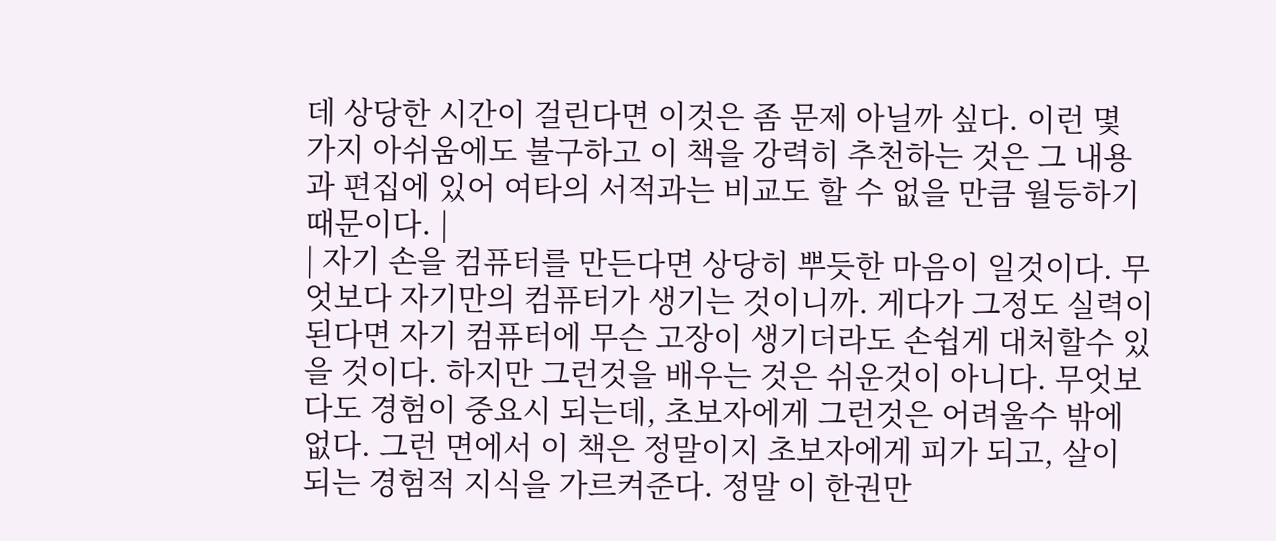데 상당한 시간이 걸린다면 이것은 좀 문제 아닐까 싶다. 이런 몇 가지 아쉬움에도 불구하고 이 책을 강력히 추천하는 것은 그 내용과 편집에 있어 여타의 서적과는 비교도 할 수 없을 만큼 월등하기 때문이다. |
| 자기 손을 컴퓨터를 만든다면 상당히 뿌듯한 마음이 일것이다. 무엇보다 자기만의 컴퓨터가 생기는 것이니까. 게다가 그정도 실력이 된다면 자기 컴퓨터에 무슨 고장이 생기더라도 손쉽게 대처할수 있을 것이다. 하지만 그런것을 배우는 것은 쉬운것이 아니다. 무엇보다도 경험이 중요시 되는데, 초보자에게 그런것은 어려울수 밖에 없다. 그런 면에서 이 책은 정말이지 초보자에게 피가 되고, 살이 되는 경험적 지식을 가르켜준다. 정말 이 한권만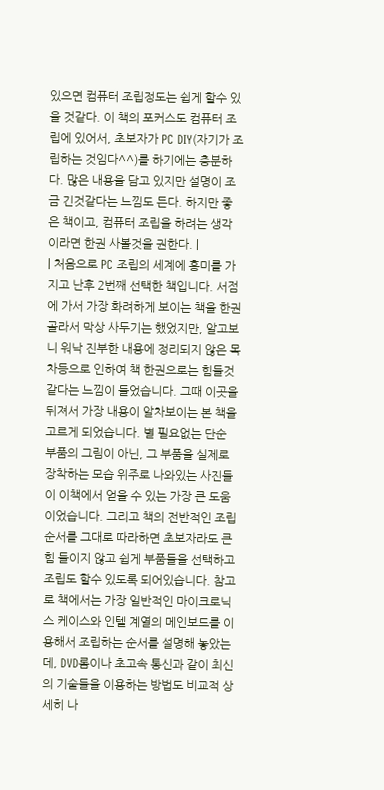있으면 컴퓨터 조립정도는 쉽게 할수 있을 것같다. 이 책의 포커스도 컴퓨터 조립에 있어서, 초보자가 PC DIY(자기가 조립하는 것임다^^)를 하기에는 충분하다. 많은 내용을 담고 있지만 설명이 조금 긴것같다는 느낌도 든다. 하지만 좋은 책이고, 컴퓨터 조립을 하려는 생각이라면 한권 사볼것을 권한다. |
| 처음으로 PC 조립의 세계에 흥미를 가지고 난후 2번째 선택한 책입니다. 서점에 가서 가장 화려하게 보이는 책을 한권 골라서 막상 사두기는 했었지만, 알고보니 워낙 진부한 내용에 정리되지 않은 목차등으로 인하여 책 한권으로는 힘들것 같다는 느낌이 들었습니다. 그때 이곳을 뒤져서 가장 내용이 알차보이는 본 책을 고르게 되었습니다. 별 필요없는 단순 부품의 그림이 아닌, 그 부품을 실제로 장착하는 모습 위주로 나와있는 사진들이 이책에서 얻을 수 있는 가장 큰 도움이었습니다. 그리고 책의 전반적인 조립 순서를 그대로 따라하면 초보자라도 큰 힘 들이지 않고 쉽게 부품들을 선택하고 조립도 할수 있도록 되어있습니다. 참고로 책에서는 가장 일반적인 마이크로닉스 케이스와 인텔 계열의 메인보드를 이용해서 조립하는 순서를 설명해 놓았는데, DVD롬이나 초고속 통신과 같이 최신의 기술들을 이용하는 방법도 비교적 상세히 나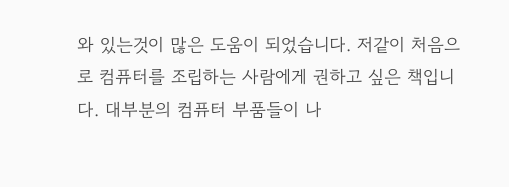와 있는것이 많은 도움이 되었습니다. 저같이 처음으로 컴퓨터를 조립하는 사람에게 권하고 싶은 책입니다. 대부분의 컴퓨터 부품들이 나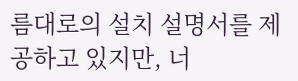름대로의 설치 설명서를 제공하고 있지만, 너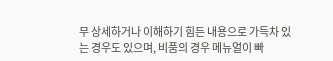무 상세하거나 이해하기 힘든 내용으로 가득차 있는 경우도 있으며, 비품의 경우 메뉴얼이 빠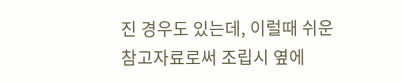진 경우도 있는데, 이럴때 쉬운 참고자료로써 조립시 옆에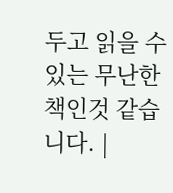두고 읽을 수 있는 무난한 책인것 같습니다. |